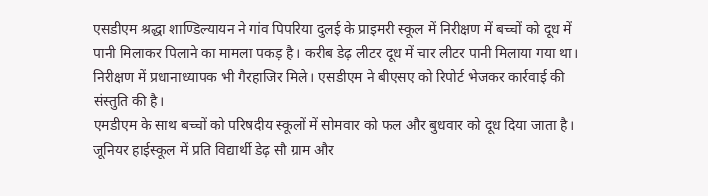एसडीएम श्रद्धा शाण्डिल्यायन ने गांव पिपरिया दुलई के प्राइमरी स्कूल में निरीक्षण में बच्चों को दूध में पानी मिलाकर पिलाने का मामला पकड़ है। करीब डेढ़ लीटर दूध में चार लीटर पानी मिलाया गया था। निरीक्षण में प्रधानाध्यापक भी गैरहाजिर मिले। एसडीएम ने बीएसए को रिपोर्ट भेजकर कार्रवाई की संस्तुति की है।
एमडीएम के साथ बच्चों को परिषदीय स्कूलों में सोमवार को फल और बुधवार को दूध दिया जाता है। जूनियर हाईस्कूल में प्रति विद्यार्थी डेढ़ सौ ग्राम और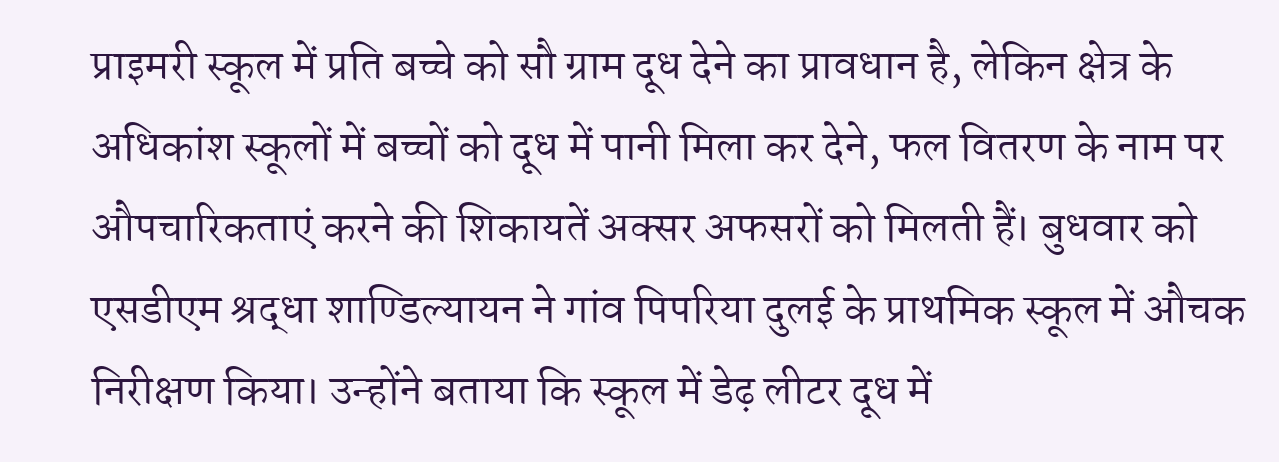प्राइमरी स्कूल में प्रति बच्चे को सौ ग्राम दूध देने का प्रावधान है, लेकिन क्षेत्र के अधिकांश स्कूलों में बच्चों को दूध में पानी मिला कर देने, फल वितरण के नाम पर औपचारिकताएं करने की शिकायतें अक्सर अफसरों को मिलती हैं। बुधवार को एसडीएम श्रद्धा शाण्डिल्यायन ने गांव पिपरिया दुलई के प्राथमिक स्कूल में औचक निरीक्षण किया। उन्होंने बताया कि स्कूल में डेढ़ लीटर दूध में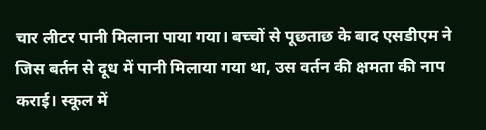चार लीटर पानी मिलाना पाया गया। बच्चों से पूछताछ के बाद एसडीएम ने जिस बर्तन से दूध में पानी मिलाया गया था, उस वर्तन की क्षमता की नाप कराई। स्कूल में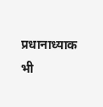प्रधानाध्याक भी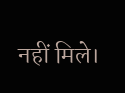नहीं मिले।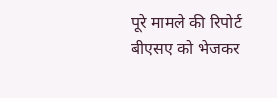पूरे मामले की रिपोर्ट बीएसए को भेजकर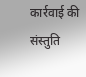कार्रवाई की संस्तुति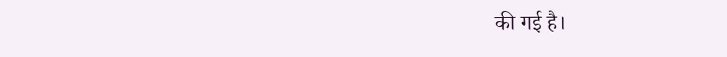की गई है।